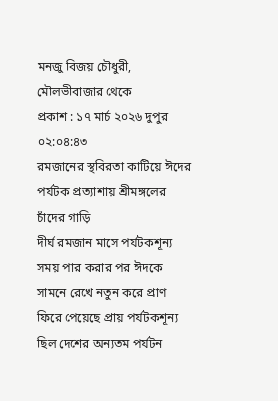মনজু বিজয় চৌধুরী, মৌলভীবাজার থেকে
প্রকাশ : ১৭ মার্চ ২০২৬ দুপুর ০২:০৪:৪৩
রমজানের স্থবিরতা কাটিয়ে ঈদের পর্যটক প্রত্যাশায় শ্রীমঙ্গলের চাঁদের গাড়ি
দীর্ঘ রমজান মাসে পর্যটকশূন্য সময় পার করার পর ঈদকে সামনে রেখে নতুন করে প্রাণ ফিরে পেয়েছে প্রায় পর্যটকশূন্য ছিল দেশের অন্যতম পর্যটন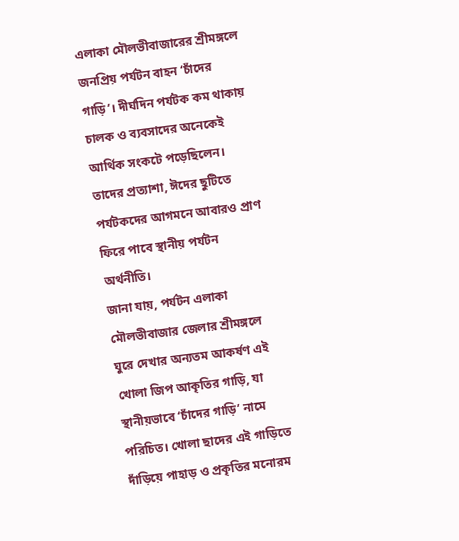এলাকা মৌলভীবাজারের শ্রীমঙ্গলে জনপ্রিয় পর্যটন বাহন ‘চাঁদের গাড়ি’। দীর্ঘদিন পর্যটক কম থাকায় চালক ও ব্যবসাদের অনেকেই আর্থিক সংকটে পড়েছিলেন। তাদের প্রত্যাশা, ঈদের ছুটিতে পর্যটকদের আগমনে আবারও প্রাণ ফিরে পাবে স্থানীয় পর্যটন অর্থনীতি।
জানা যায়, পর্যটন এলাকা মৌলভীবাজার জেলার শ্রীমঙ্গলে ঘুরে দেখার অন্যতম আকর্ষণ এই খোলা জিপ আকৃতির গাড়ি, যা স্থানীয়ভাবে ‘চাঁদের গাড়ি’ নামে পরিচিত। খোলা ছাদের এই গাড়িতে দাঁড়িয়ে পাহাড় ও প্রকৃতির মনোরম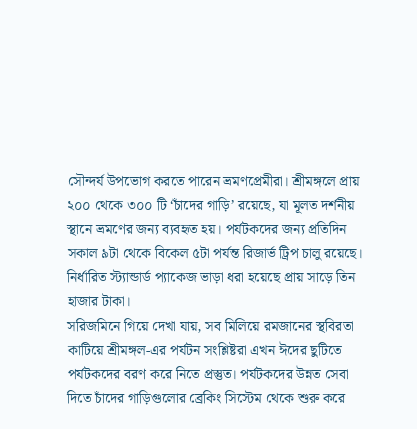সৌন্দর্য উপভোগ করতে পারেন ভ্রমণপ্রেমীরা। শ্রীমঙ্গলে প্রায় ২০০ থেকে ৩০০ টি ‘চাঁদের গাড়ি’ রয়েছে, যা মূলত দর্শনীয় স্থানে ভ্রমণের জন্য ব্যবহৃত হয়। পর্যটকদের জন্য প্রতিদিন সকাল ৯টা থেকে বিকেল ৫টা পর্যন্ত রিজার্ভ ট্রিপ চালু রয়েছে। নির্ধারিত স্ট্যান্ডার্ড প্যাকেজ ভাড়া ধরা হয়েছে প্রায় সাড়ে তিন হাজার টাকা।
সরিজমিনে গিয়ে দেখা যায়, সব মিলিয়ে রমজানের স্থবিরতা কাটিয়ে শ্রীমঙ্গল-এর পর্যটন সংশ্লিষ্টরা এখন ঈদের ছুটিতে পর্যটকদের বরণ করে নিতে প্রস্তুত। পর্যটকদের উন্নত সেবা দিতে চাঁদের গাড়িগুলোর ব্রেকিং সিস্টেম থেকে শুরু করে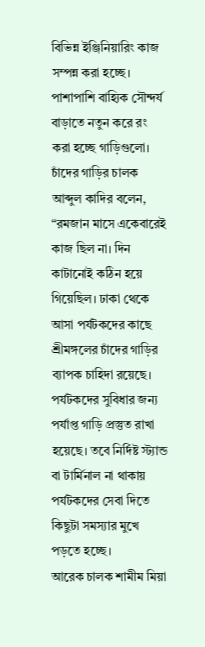বিভিন্ন ইঞ্জিনিয়ারিং কাজ সম্পন্ন করা হচ্ছে। পাশাপাশি বাহ্যিক সৌন্দর্য বাড়াতে নতুন করে রং করা হচ্ছে গাড়িগুলো।
চাঁদের গাড়ির চালক আব্দুল কাদির বলেন, “রমজান মাসে একেবারেই কাজ ছিল না। দিন কাটানোই কঠিন হয়ে গিয়েছিল। ঢাকা থেকে আসা পর্যটকদের কাছে শ্রীমঙ্গলের চাঁদের গাড়ির ব্যাপক চাহিদা রয়েছে। পর্যটকদের সুবিধার জন্য পর্যাপ্ত গাড়ি প্রস্তুত রাখা হয়েছে। তবে নির্দিষ্ট স্ট্যান্ড বা টার্মিনাল না থাকায় পর্যটকদের সেবা দিতে কিছুটা সমস্যার মুখে পড়তে হচ্ছে।
আরেক চালক শামীম মিয়া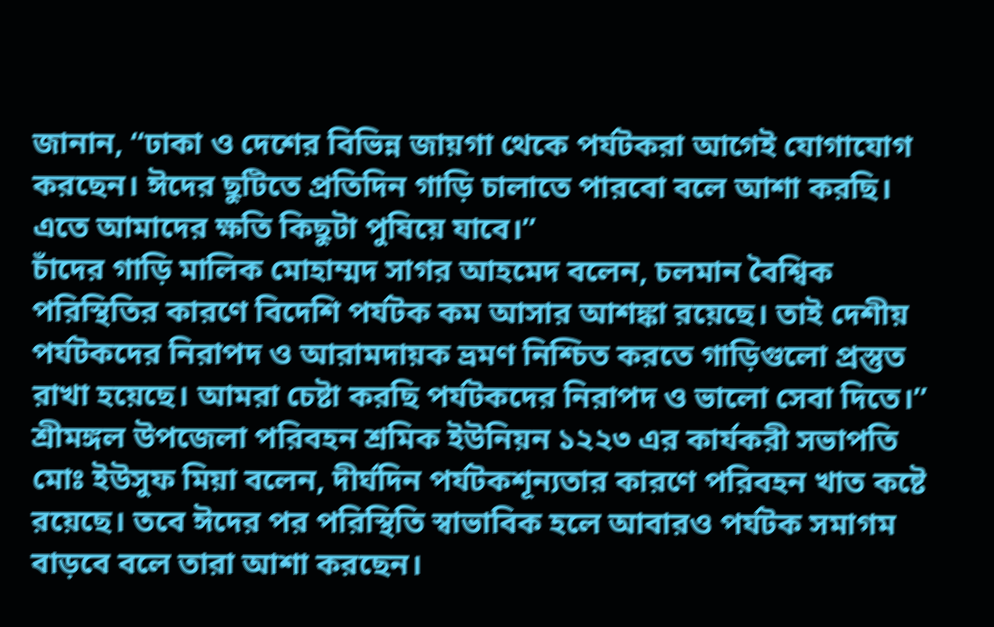জানান, “ঢাকা ও দেশের বিভিন্ন জায়গা থেকে পর্যটকরা আগেই যোগাযোগ করছেন। ঈদের ছুটিতে প্রতিদিন গাড়ি চালাতে পারবো বলে আশা করছি। এতে আমাদের ক্ষতি কিছুটা পুষিয়ে যাবে।”
চাঁদের গাড়ি মালিক মোহাম্মদ সাগর আহমেদ বলেন, চলমান বৈশ্বিক পরিস্থিতির কারণে বিদেশি পর্যটক কম আসার আশঙ্কা রয়েছে। তাই দেশীয় পর্যটকদের নিরাপদ ও আরামদায়ক ভ্রমণ নিশ্চিত করতে গাড়িগুলো প্রস্তুত রাখা হয়েছে। আমরা চেষ্টা করছি পর্যটকদের নিরাপদ ও ভালো সেবা দিতে।”
শ্রীমঙ্গল উপজেলা পরিবহন শ্রমিক ইউনিয়ন ১২২৩ এর কার্যকরী সভাপতি মোঃ ইউসুফ মিয়া বলেন, দীর্ঘদিন পর্যটকশূন্যতার কারণে পরিবহন খাত কষ্টে রয়েছে। তবে ঈদের পর পরিস্থিতি স্বাভাবিক হলে আবারও পর্যটক সমাগম বাড়বে বলে তারা আশা করছেন।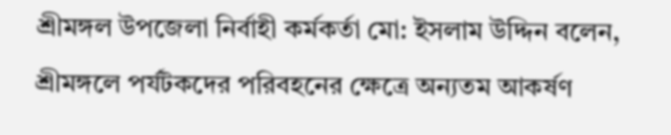শ্রীমঙ্গল উপজেলা নির্বাহী কর্মকর্তা মো: ইসলাম উদ্দিন বলেন, শ্রীমঙ্গলে পর্যটকদের পরিবহনের ক্ষেত্রে অন্যতম আকর্ষণ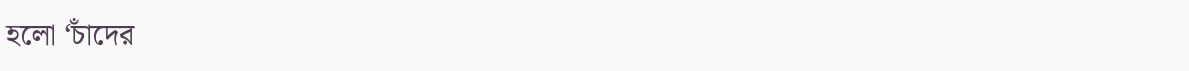হলো ‘চাঁদের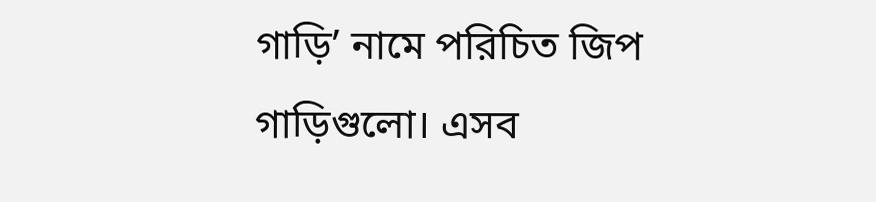গাড়ি’ নামে পরিচিত জিপ গাড়িগুলো। এসব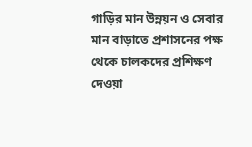গাড়ির মান উন্নয়ন ও সেবার মান বাড়াতে প্রশাসনের পক্ষ থেকে চালকদের প্রশিক্ষণ দেওয়া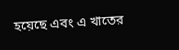হয়েছে এবং এ খাতের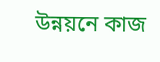উন্নয়নে কাজ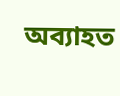অব্যাহত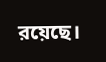রয়েছে।